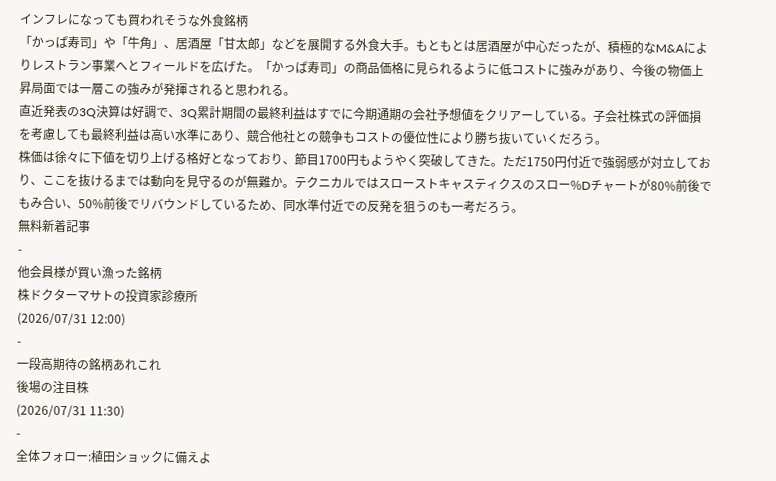インフレになっても買われそうな外食銘柄
「かっぱ寿司」や「牛角」、居酒屋「甘太郎」などを展開する外食大手。もともとは居酒屋が中心だったが、積極的なM&Aによりレストラン事業へとフィールドを広げた。「かっぱ寿司」の商品価格に見られるように低コストに強みがあり、今後の物価上昇局面では一層この強みが発揮されると思われる。
直近発表の3Q決算は好調で、3Q累計期間の最終利益はすでに今期通期の会社予想値をクリアーしている。子会社株式の評価損を考慮しても最終利益は高い水準にあり、競合他社との競争もコストの優位性により勝ち抜いていくだろう。
株価は徐々に下値を切り上げる格好となっており、節目1700円もようやく突破してきた。ただ1750円付近で強弱感が対立しており、ここを抜けるまでは動向を見守るのが無難か。テクニカルではスローストキャスティクスのスロー%Dチャートが80%前後でもみ合い、50%前後でリバウンドしているため、同水準付近での反発を狙うのも一考だろう。
無料新着記事
-
他会員様が買い漁った銘柄
株ドクターマサトの投資家診療所
(2026/07/31 12:00)
-
一段高期待の銘柄あれこれ
後場の注目株
(2026/07/31 11:30)
-
全体フォロー:植田ショックに備えよ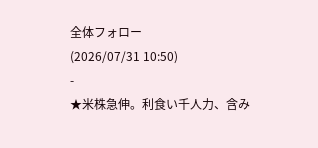全体フォロー
(2026/07/31 10:50)
-
★米株急伸。利食い千人力、含み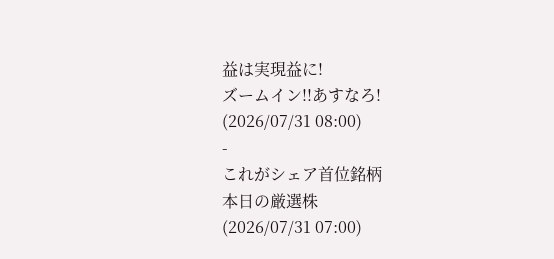益は実現益に!
ズームイン!!あすなろ!
(2026/07/31 08:00)
-
これがシェア首位銘柄
本日の厳選株
(2026/07/31 07:00)